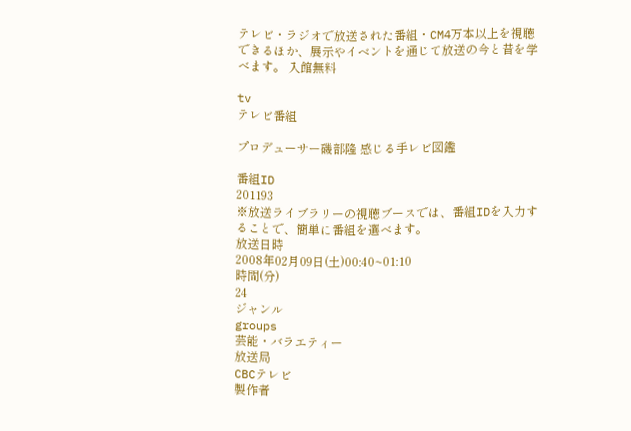テレビ・ラジオで放送された番組・CM4万本以上を視聴できるほか、展示やイベントを通じて放送の今と昔を学べます。 入館無料

tv
テレビ番組

プロデューサー磯部隆 感じる手レビ図鑑

番組ID
201193
※放送ライブラリーの視聴ブースでは、番組IDを入力することで、簡単に番組を選べます。
放送日時
2008年02月09日(土)00:40~01:10
時間(分)
24
ジャンル
groups
芸能・バラエティー
放送局
CBCテレビ
製作者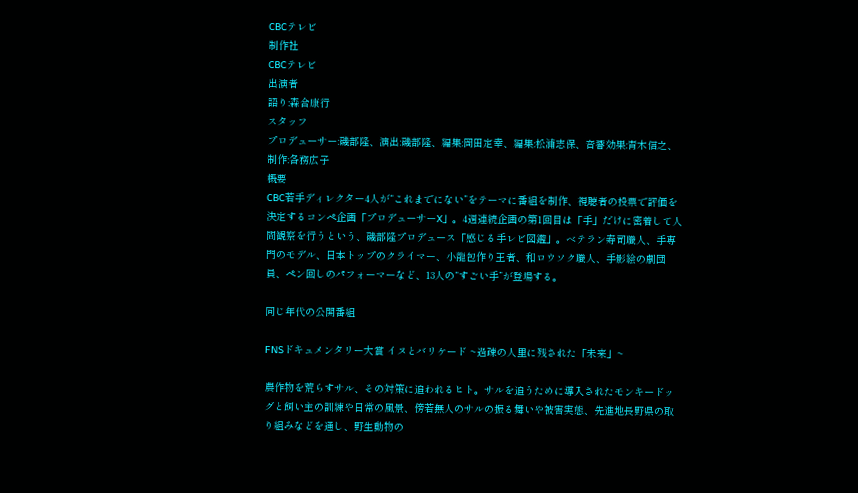CBCテレビ
制作社
CBCテレビ
出演者
語り:森合康行
スタッフ
プロデューサー:磯部隆、演出:磯部隆、編集:岡田定幸、編集:松浦志保、音響効果:青木信之、制作:各務広子
概要
CBC若手ディレクター4人が“これまでにない”をテーマに番組を制作、視聴者の投票で評価を決定するコンペ企画「プロデューサーX」。4週連続企画の第1回目は「手」だけに密着して人間観察を行うという、磯部隆プロデュース「感じる手レビ図鑑」。ベテラン寿司職人、手専門のモデル、日本トップのクライマー、小龍包作り王者、和ロウソク職人、手影絵の劇団員、ペン回しのパフォーマーなど、13人の“すごい手”が登場する。

同じ年代の公開番組

FNSドキュメンタリー大賞 イヌとバリケード ~過疎の人里に残された「未来」~

農作物を荒らすサル、その対策に追われるヒト。サルを追うために導入されたモンキードッグと飼い主の訓練や日常の風景、傍若無人のサルの振る舞いや被害実態、先進地長野県の取り組みなどを通し、野生動物の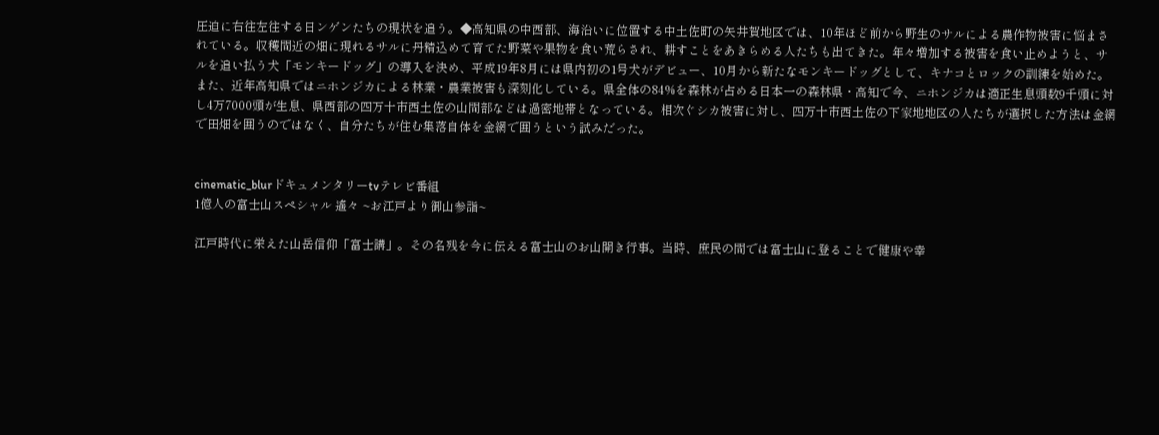圧迫に右往左往する日ンゲンたちの現状を追う。◆高知県の中西部、海沿いに位置する中土佐町の矢井賀地区では、10年ほど前から野生のサルによる農作物被害に悩まされている。収穫間近の畑に現れるサルに丹精込めて育てた野菜や果物を食い荒らされ、耕すことをあきらめる人たちも出てきた。年々増加する被害を食い止めようと、サルを追い払う犬「モンキードッグ」の導入を決め、平成19年8月には県内初の1号犬がデビュー、10月から新たなモンキードッグとして、キナコとロックの訓練を始めた。また、近年高知県ではニホンジカによる林業・農業被害も深刻化している。県全体の84%を森林が占める日本一の森林県・高知で今、ニホンジカは適正生息頭数9千頭に対し4万7000頭が生息、県西部の四万十市西土佐の山間部などは過密地帯となっている。相次ぐシカ被害に対し、四万十市西土佐の下家地地区の人たちが選択した方法は金網で田畑を囲うのではなく、自分たちが住む集落自体を金網で囲うという試みだった。


cinematic_blurドキュメンタリーtvテレビ番組
1億人の富士山スペシャル 遙々 ~お江戸より御山参詣~

江戸時代に栄えた山岳信仰「富士講」。その名残を今に伝える富士山のお山開き行事。当時、庶民の間では富士山に登ることで健康や幸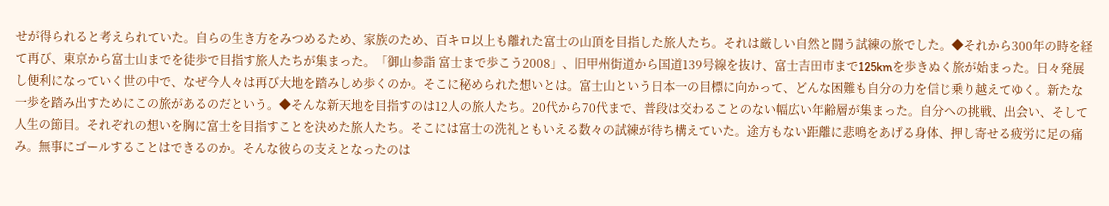せが得られると考えられていた。自らの生き方をみつめるため、家族のため、百キロ以上も離れた富士の山頂を目指した旅人たち。それは厳しい自然と闘う試練の旅でした。◆それから300年の時を経て再び、東京から富士山までを徒歩で目指す旅人たちが集まった。「御山参詣 富士まで歩こう2008」、旧甲州街道から国道139号線を抜け、富士吉田市まで125kmを歩きぬく旅が始まった。日々発展し便利になっていく世の中で、なぜ今人々は再び大地を踏みしめ歩くのか。そこに秘められた想いとは。富士山という日本一の目標に向かって、どんな困難も自分の力を信じ乗り越えてゆく。新たな一歩を踏み出すためにこの旅があるのだという。◆そんな新天地を目指すのは12人の旅人たち。20代から70代まで、普段は交わることのない幅広い年齢層が集まった。自分への挑戦、出会い、そして人生の節目。それぞれの想いを胸に富士を目指すことを決めた旅人たち。そこには富士の洗礼ともいえる数々の試練が待ち構えていた。途方もない距離に悲鳴をあげる身体、押し寄せる疲労に足の痛み。無事にゴールすることはできるのか。そんな彼らの支えとなったのは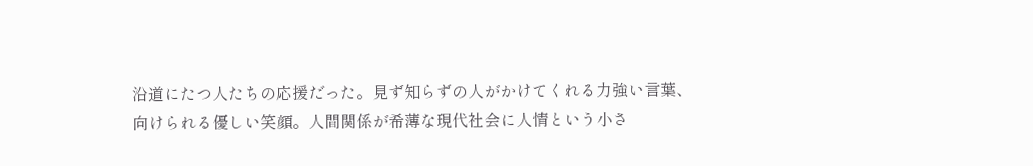沿道にたつ人たちの応援だった。見ず知らずの人がかけてくれる力強い言葉、向けられる優しい笑顔。人間関係が希薄な現代社会に人情という小さ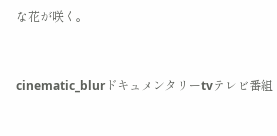な花が咲く。


cinematic_blurドキュメンタリーtvテレビ番組